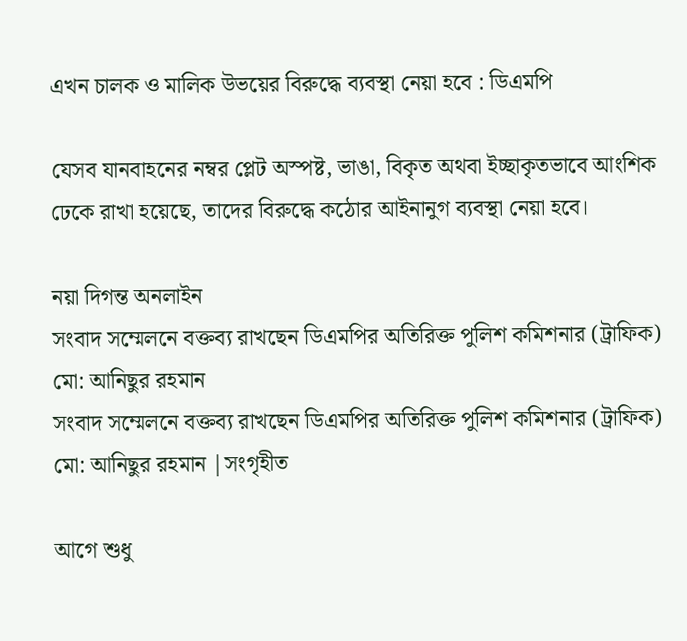এখন চালক ও মালিক উভয়ের বিরুদ্ধে ব্যবস্থা নেয়া হবে : ডিএমপি

যেসব যানবাহনের নম্বর প্লেট অস্পষ্ট, ভাঙা, বিকৃত অথবা ইচ্ছাকৃতভাবে আংশিক ঢেকে রাখা হয়েছে, তাদের বিরুদ্ধে কঠোর আইনানুগ ব্যবস্থা নেয়া হবে।

নয়া দিগন্ত অনলাইন
সংবাদ সম্মেলনে বক্তব্য রাখছেন ডিএমপির অতিরিক্ত পুলিশ কমিশনার (ট্রাফিক) মো: আনিছুর রহমান
সংবাদ সম্মেলনে বক্তব্য রাখছেন ডিএমপির অতিরিক্ত পুলিশ কমিশনার (ট্রাফিক) মো: আনিছুর রহমান |সংগৃহীত

আগে শুধু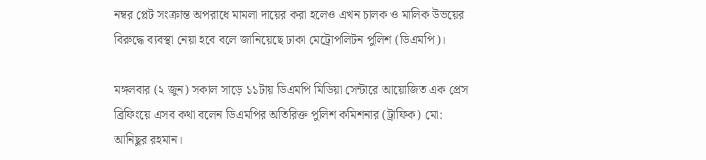নম্বর প্লেট সংক্রান্ত অপরাধে মামলা দায়ের করা হলেও এখন চালক ও মালিক উভয়ের বিরুদ্ধে ব্যবস্থা নেয়া হবে বলে জানিয়েছে ঢাকা মেট্রোপলিটন পুলিশ (ডিএমপি)।

মঙ্গলবার (২ জুন) সকাল সাড়ে ১১টায় ডিএমপি মিডিয়া সেন্টারে আয়োজিত এক প্রেস ব্রিফিংয়ে এসব কথা বলেন ডিএমপির অতিরিক্ত পুলিশ কমিশনার (ট্রাফিক) মো: আনিছুর রহমান।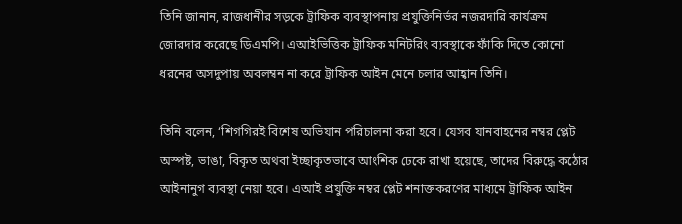তিনি জানান, রাজধানীর সড়কে ট্রাফিক ব্যবস্থাপনায় প্রযুক্তিনির্ভর নজরদারি কার্যক্রম জোরদার করেছে ডিএমপি। এআইভিত্তিক ট্রাফিক মনিটরিং ব্যবস্থাকে ফাঁকি দিতে কোনো ধরনের অসদুপায় অবলম্বন না করে ট্রাফিক আইন মেনে চলার আহ্বান তিনি।

তিনি বলেন, ‘শিগগিরই বিশেষ অভিযান পরিচালনা করা হবে। যেসব যানবাহনের নম্বর প্লেট অস্পষ্ট, ভাঙা, বিকৃত অথবা ইচ্ছাকৃতভাবে আংশিক ঢেকে রাখা হয়েছে, তাদের বিরুদ্ধে কঠোর আইনানুগ ব্যবস্থা নেয়া হবে। এআই প্রযুক্তি নম্বর প্লেট শনাক্তকরণের মাধ্যমে ট্রাফিক আইন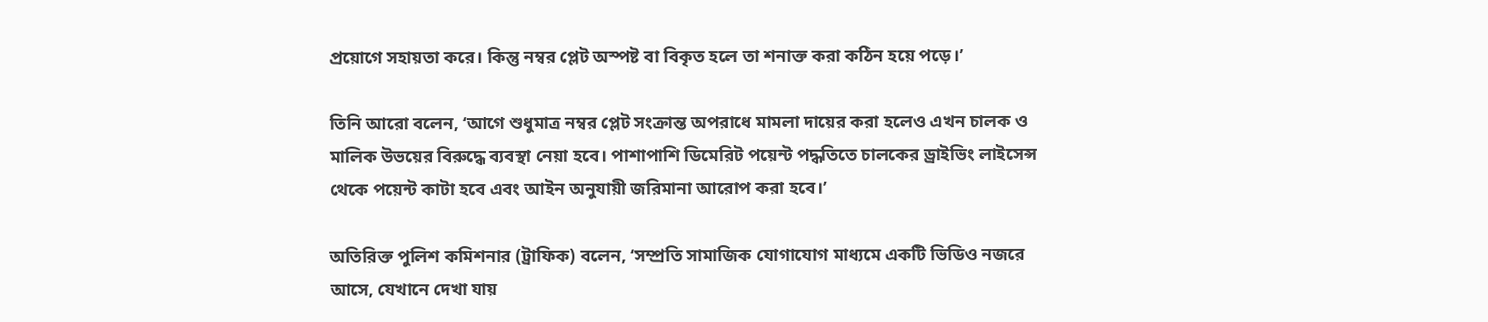প্রয়োগে সহায়তা করে। কিন্তু নম্বর প্লেট অস্পষ্ট বা বিকৃত হলে তা শনাক্ত করা কঠিন হয়ে পড়ে।’

তিনি আরো বলেন, ‘আগে শুধুমাত্র নম্বর প্লেট সংক্রান্ত অপরাধে মামলা দায়ের করা হলেও এখন চালক ও মালিক উভয়ের বিরুদ্ধে ব্যবস্থা নেয়া হবে। পাশাপাশি ডিমেরিট পয়েন্ট পদ্ধতিতে চালকের ড্রাইভিং লাইসেন্স থেকে পয়েন্ট কাটা হবে এবং আইন অনুযায়ী জরিমানা আরোপ করা হবে।’

অতিরিক্ত পুলিশ কমিশনার (ট্রাফিক) বলেন, ‘সম্প্রতি সামাজিক যোগাযোগ মাধ্যমে একটি ভিডিও নজরে আসে, যেখানে দেখা যায়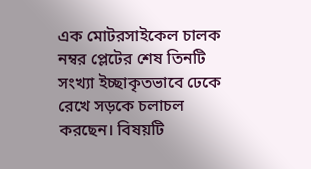এক মোটরসাইকেল চালক নম্বর প্লেটের শেষ তিনটি সংখ্যা ইচ্ছাকৃতভাবে ঢেকে রেখে সড়কে চলাচল করছেন। বিষয়টি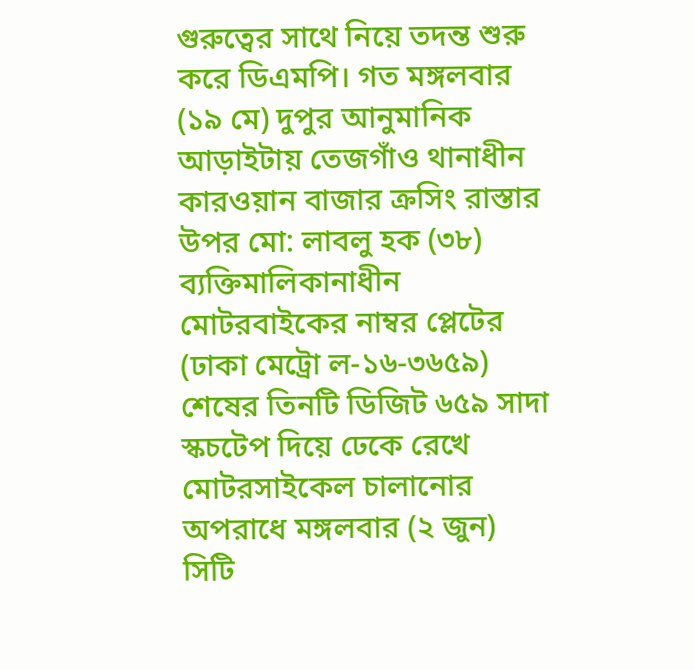গুরুত্বের সাথে নিয়ে তদন্ত শুরু করে ডিএমপি। গত মঙ্গলবার (১৯ মে) দুপুর আনুমানিক আড়াইটায় তেজগাঁও থানাধীন কারওয়ান বাজার ক্রসিং রাস্তার উপর মো: লাবলু হক (৩৮) ব্যক্তিমালিকানাধীন মোটরবাইকের নাম্বর প্লেটের (ঢাকা মেট্রো ল-১৬-৩৬৫৯) শেষের তিনটি ডিজিট ৬৫৯ সাদা স্কচটেপ দিয়ে ঢেকে রেখে মোটরসাইকেল চালানোর অপরাধে মঙ্গলবার (২ জুন) সিটি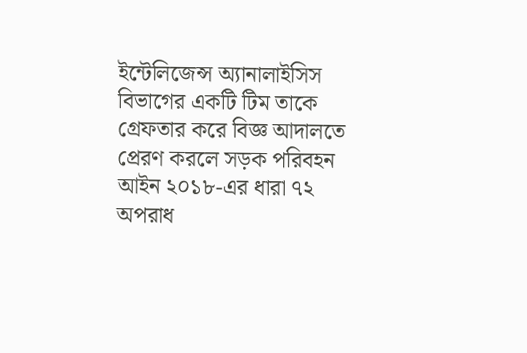ইন্টেলিজেন্স অ্যানালাইসিস বিভাগের একটি টিম তাকে গ্রেফতার করে বিজ্ঞ আদালতে প্রেরণ করলে সড়ক পরিবহন আইন ২০১৮-এর ধারা ৭২ অপরাধ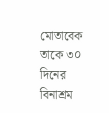মোতাবেক তাকে ৩০ দিনের বিনাশ্রম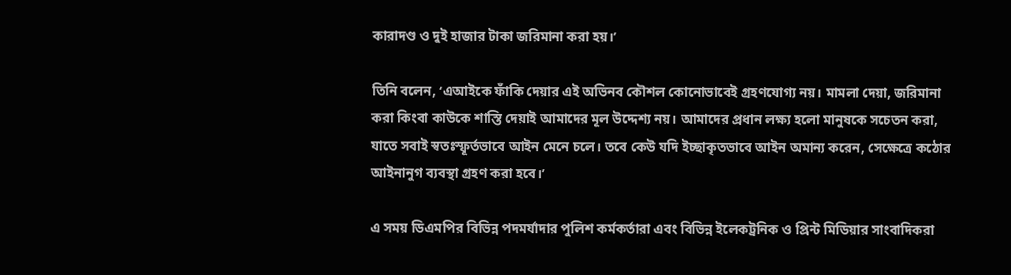কারাদণ্ড ও দুই হাজার টাকা জরিমানা করা হয়।’

তিনি বলেন, ‘এআইকে ফাঁকি দেয়ার এই অভিনব কৌশল কোনোভাবেই গ্রহণযোগ্য নয়। মামলা দেয়া, জরিমানা করা কিংবা কাউকে শাস্তি দেয়াই আমাদের মূল উদ্দেশ্য নয়। আমাদের প্রধান লক্ষ্য হলো মানুষকে সচেতন করা, যাতে সবাই স্বতঃস্ফূর্তভাবে আইন মেনে চলে। তবে কেউ যদি ইচ্ছাকৃতভাবে আইন অমান্য করেন, সেক্ষেত্রে কঠোর আইনানুগ ব্যবস্থা গ্রহণ করা হবে।’

এ সময় ডিএমপির বিভিন্ন পদমর্যাদার পুলিশ কর্মকর্তারা এবং বিভিন্ন ইলেকট্রনিক ও প্রিন্ট মিডিয়ার সাংবাদিকরা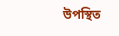উপস্থিত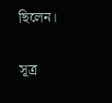ছিলেন।

সূত্র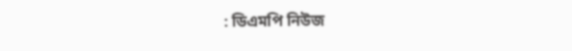: ডিএমপি নিউজ